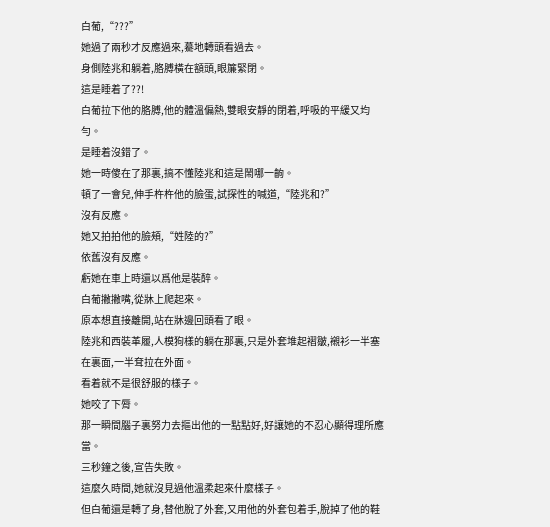白葡,“???”
她過了兩秒才反應過來,驀地轉頭看過去。
身側陸兆和躺着,胳膊橫在額頭,眼簾緊閉。
這是睡着了??!
白葡拉下他的胳膊,他的體溫偏熱,雙眼安靜的閉着,呼吸的平緩又均勻。
是睡着沒錯了。
她一時傻在了那裏,搞不懂陸兆和這是鬧哪一齣。
頓了一會兒,伸手杵杵他的臉蛋,試探性的喊道,“陸兆和?”
沒有反應。
她又拍拍他的臉頰,“姓陸的?”
依舊沒有反應。
虧她在車上時還以爲他是裝醉。
白葡撇撇嘴,從牀上爬起來。
原本想直接離開,站在牀邊回頭看了眼。
陸兆和西裝革履,人模狗樣的躺在那裏,只是外套堆起褶皺,襯衫一半塞在裏面,一半耷拉在外面。
看着就不是很舒服的樣子。
她咬了下脣。
那一瞬間腦子裏努力去摳出他的一點點好,好讓她的不忍心顯得理所應當。
三秒鐘之後,宣告失敗。
這麼久時間,她就沒見過他溫柔起來什麼樣子。
但白葡還是轉了身,替他脫了外套,又用他的外套包着手,脫掉了他的鞋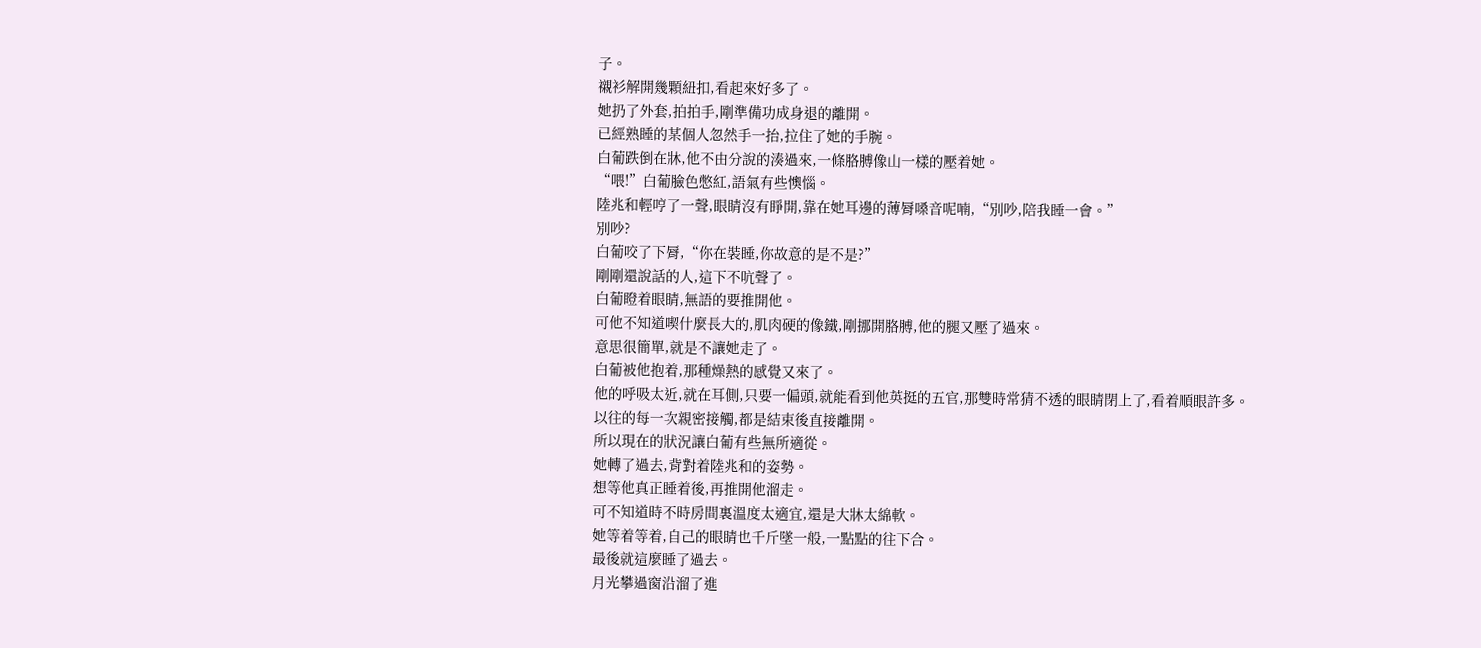子。
襯衫解開幾顆紐扣,看起來好多了。
她扔了外套,拍拍手,剛準備功成身退的離開。
已經熟睡的某個人忽然手一抬,拉住了她的手腕。
白葡跌倒在牀,他不由分說的湊過來,一條胳膊像山一樣的壓着她。
“喂!”白葡臉色憋紅,語氣有些懊惱。
陸兆和輕哼了一聲,眼睛沒有睜開,靠在她耳邊的薄脣嗓音呢喃,“別吵,陪我睡一會。”
別吵?
白葡咬了下脣,“你在裝睡,你故意的是不是?”
剛剛還說話的人,這下不吭聲了。
白葡瞪着眼睛,無語的要推開他。
可他不知道喫什麼長大的,肌肉硬的像鐵,剛挪開胳膊,他的腿又壓了過來。
意思很簡單,就是不讓她走了。
白葡被他抱着,那種燥熱的感覺又來了。
他的呼吸太近,就在耳側,只要一偏頭,就能看到他英挺的五官,那雙時常猜不透的眼睛閉上了,看着順眼許多。
以往的每一次親密接觸,都是結束後直接離開。
所以現在的狀況讓白葡有些無所適從。
她轉了過去,背對着陸兆和的姿勢。
想等他真正睡着後,再推開他溜走。
可不知道時不時房間裏溫度太適宜,還是大牀太綿軟。
她等着等着,自己的眼睛也千斤墜一般,一點點的往下合。
最後就這麼睡了過去。
月光攀過窗沿溜了進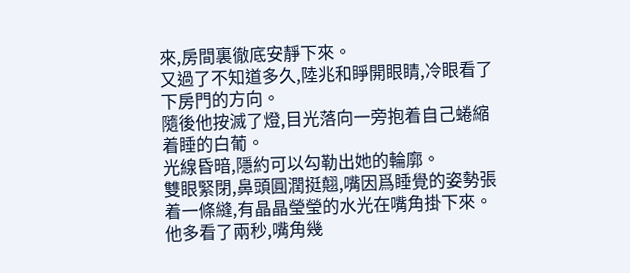來,房間裏徹底安靜下來。
又過了不知道多久,陸兆和睜開眼睛,冷眼看了下房門的方向。
隨後他按滅了燈,目光落向一旁抱着自己蜷縮着睡的白葡。
光線昏暗,隱約可以勾勒出她的輪廓。
雙眼緊閉,鼻頭圓潤挺翹,嘴因爲睡覺的姿勢張着一條縫,有晶晶瑩瑩的水光在嘴角掛下來。
他多看了兩秒,嘴角幾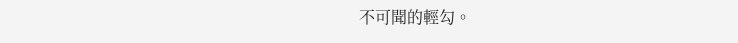不可聞的輕勾。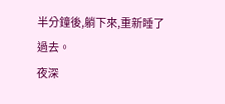半分鐘後,躺下來,重新睡了過去。
夜深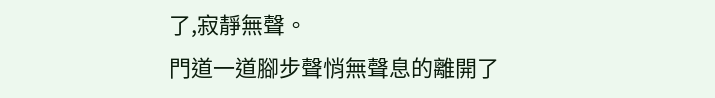了,寂靜無聲。
門道一道腳步聲悄無聲息的離開了